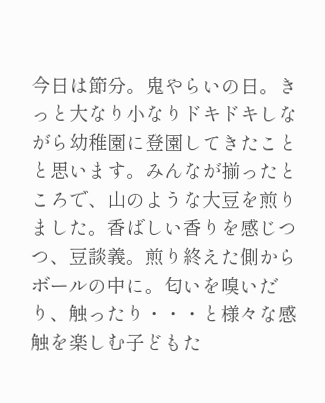今日は節分。鬼やらいの日。きっと大なり小なりドキドキしながら幼稚園に登園してきたことと思います。みんなが揃ったところで、山のような大豆を煎りました。香ばしい香りを感じつつ、豆談義。煎り終えた側からボールの中に。匂いを嗅いだり、触ったり・・・と様々な感触を楽しむ子どもた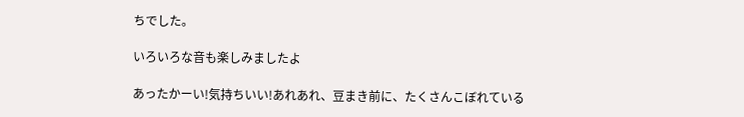ちでした。

いろいろな音も楽しみましたよ

あったかーい!気持ちいい!あれあれ、豆まき前に、たくさんこぼれている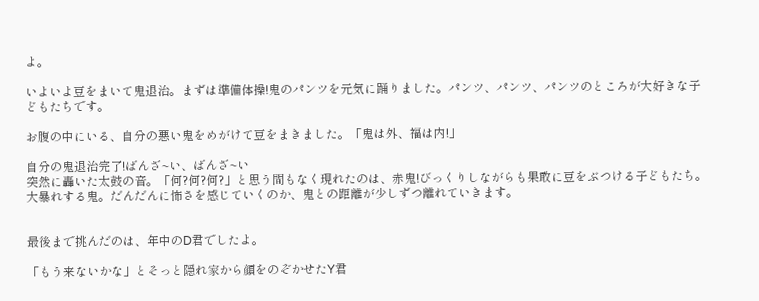よ。

いよいよ豆をまいて鬼退治。まずは準備体操!鬼のパンツを元気に踊りました。パンツ、パンツ、パンツのところが大好きな子どもたちです。

お腹の中にいる、自分の悪い鬼をめがけて豆をまきました。「鬼は外、福は内!」

自分の鬼退治完了!ばんざ~い、ばんざ~い
突然に轟いた太鼓の音。「何?何?何?」と思う間もなく現れたのは、赤鬼!びっくりしながらも果敢に豆をぶつける子どもたち。大暴れする鬼。だんだんに怖さを感じていくのか、鬼との距離が少しずつ離れていきます。


最後まで挑んだのは、年中のD君でしたよ。

「もう来ないかな」とそっと隠れ家から顔をのぞかせたY君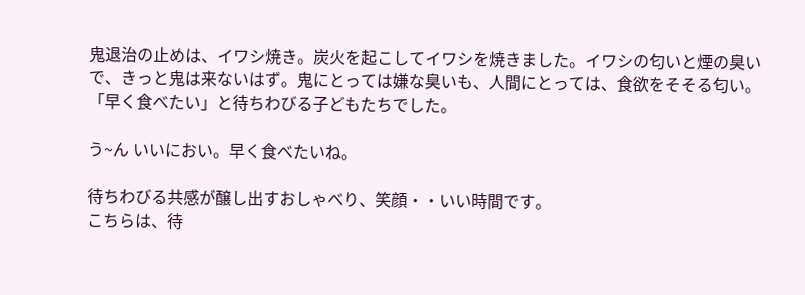鬼退治の止めは、イワシ焼き。炭火を起こしてイワシを焼きました。イワシの匂いと煙の臭いで、きっと鬼は来ないはず。鬼にとっては嫌な臭いも、人間にとっては、食欲をそそる匂い。「早く食べたい」と待ちわびる子どもたちでした。

う~ん いいにおい。早く食べたいね。

待ちわびる共感が醸し出すおしゃべり、笑顔・・いい時間です。
こちらは、待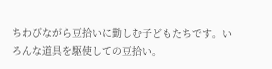ちわびながら豆拾いに勤しむ子どもたちです。いろんな道具を駆使しての豆拾い。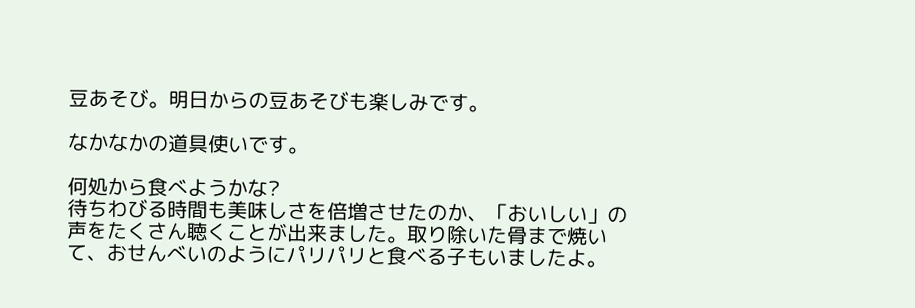豆あそび。明日からの豆あそびも楽しみです。

なかなかの道具使いです。

何処から食べようかな?
待ちわびる時間も美味しさを倍増させたのか、「おいしい」の声をたくさん聴くことが出来ました。取り除いた骨まで焼いて、おせんべいのようにパリパリと食べる子もいましたよ。